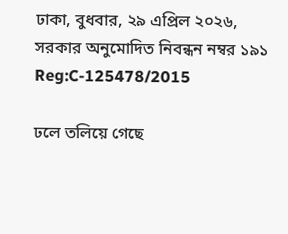ঢাকা, বুধবার, ২৯ এপ্রিল ২০২৬,
সরকার অনুমোদিত নিবন্ধন নম্বর ১৯১
Reg:C-125478/2015

ঢলে তলিয়ে গেছে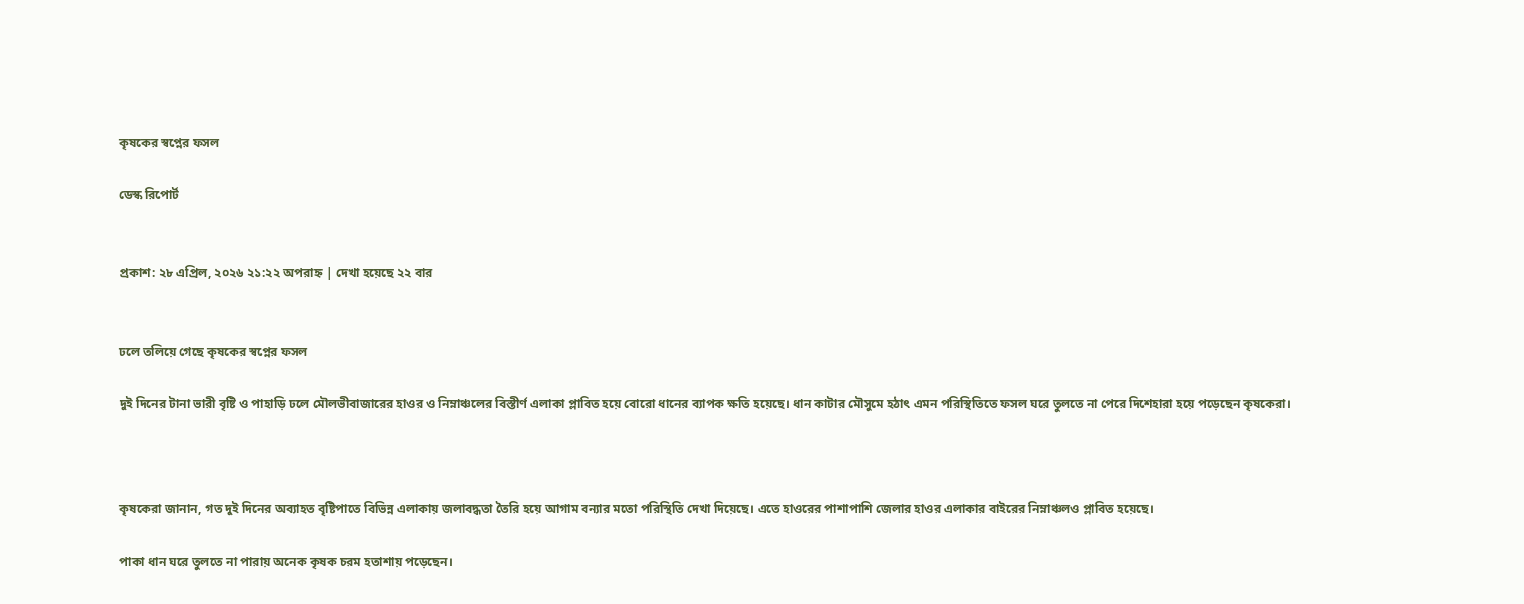কৃষকের স্বপ্নের ফসল

ডেস্ক রিপোর্ট


প্রকাশ: ২৮ এপ্রিল, ২০২৬ ২১:২২ অপরাহ্ন | দেখা হয়েছে ২২ বার


ঢলে তলিয়ে গেছে কৃষকের স্বপ্নের ফসল

দুই দিনের টানা ভারী বৃষ্টি ও পাহাড়ি ঢলে মৌলভীবাজারের হাওর ও নিম্নাঞ্চলের বিস্তীর্ণ এলাকা প্লাবিত হয়ে বোরো ধানের ব্যাপক ক্ষতি হয়েছে। ধান কাটার মৌসুমে হঠাৎ এমন পরিস্থিতিতে ফসল ঘরে তুলতে না পেরে দিশেহারা হয়ে পড়েছেন কৃষকেরা।



কৃষকেরা জানান, গত দুই দিনের অব্যাহত বৃষ্টিপাতে বিভিন্ন এলাকায় জলাবদ্ধতা তৈরি হয়ে আগাম বন্যার মতো পরিস্থিতি দেখা দিয়েছে। এতে হাওরের পাশাপাশি জেলার হাওর এলাকার বাইরের নিম্নাঞ্চলও প্লাবিত হয়েছে।

পাকা ধান ঘরে তুলতে না পারায় অনেক কৃষক চরম হতাশায় পড়েছেন।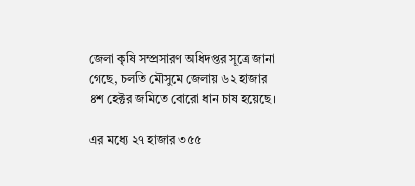জেলা কৃষি সম্প্রসারণ অধিদপ্তর সূত্রে জানা গেছে, চলতি মৌসুমে জেলায় ৬২ হাজার ৪শ হেক্টর জমিতে বোরো ধান চাষ হয়েছে।

এর মধ্যে ২৭ হাজার ৩৫৫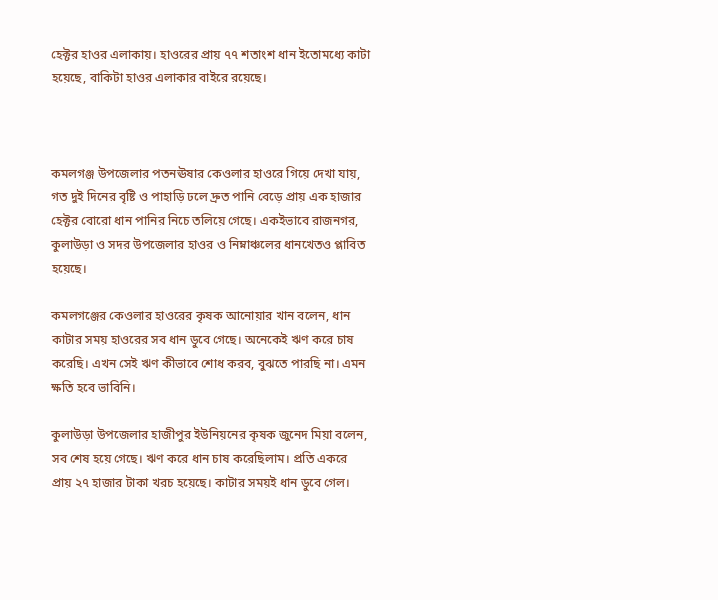হেক্টর হাওর এলাকায়। হাওরের প্রায় ৭৭ শতাংশ ধান ইতোমধ্যে কাটা হয়েছে, বাকিটা হাওর এলাকার বাইরে রয়েছে।



কমলগঞ্জ উপজেলার পতনঊষার কেওলার হাওরে গিয়ে দেখা যায়, গত দুই দিনের বৃষ্টি ও পাহাড়ি ঢলে দ্রুত পানি বেড়ে প্রায় এক হাজার হেক্টর বোরো ধান পানির নিচে তলিয়ে গেছে। একইভাবে রাজনগর, কুলাউড়া ও সদর উপজেলার হাওর ও নিম্নাঞ্চলের ধানখেতও প্লাবিত হয়েছে।

কমলগঞ্জের কেওলার হাওরের কৃষক আনোয়ার খান বলেন, ধান কাটার সময় হাওরের সব ধান ডুবে গেছে। অনেকেই ঋণ করে চাষ করেছি। এখন সেই ঋণ কীভাবে শোধ করব, বুঝতে পারছি না। এমন ক্ষতি হবে ভাবিনি।

কুলাউড়া উপজেলার হাজীপুর ইউনিয়নের কৃষক জুনেদ মিয়া বলেন, সব শেষ হয়ে গেছে। ঋণ করে ধান চাষ করেছিলাম। প্রতি একরে প্রায় ২৭ হাজার টাকা খরচ হয়েছে। কাটার সময়ই ধান ডুবে গেল।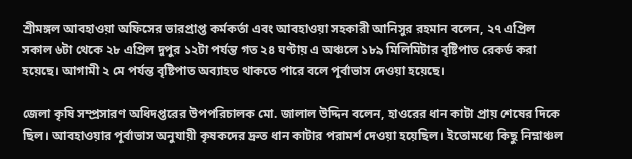শ্রীমঙ্গল আবহাওয়া অফিসের ভারপ্রাপ্ত কর্মকর্তা এবং আবহাওয়া সহকারী আনিসুর রহমান বলেন, ২৭ এপ্রিল সকাল ৬টা থেকে ২৮ এপ্রিল দুপুর ১২টা পর্যন্ত গত ২৪ ঘণ্টায় এ অঞ্চলে ১৮৯ মিলিমিটার বৃষ্টিপাত রেকর্ড করা হয়েছে। আগামী ২ মে পর্যন্ত বৃষ্টিপাত অব্যাহত থাকতে পারে বলে পূর্বাভাস দেওয়া হয়েছে।

জেলা কৃষি সম্প্রসারণ অধিদপ্তরের উপপরিচালক মো. জালাল উদ্দিন বলেন, হাওরের ধান কাটা প্রায় শেষের দিকে ছিল। আবহাওয়ার পূর্বাভাস অনুযায়ী কৃষকদের দ্রুত ধান কাটার পরামর্শ দেওয়া হয়েছিল। ইতোমধ্যে কিছু নিম্নাঞ্চল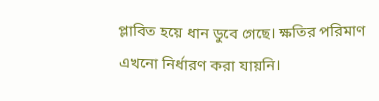প্লাবিত হয়ে ধান ডুবে গেছে। ক্ষতির পরিমাণ এখনো নির্ধারণ করা যায়নি।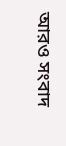আরও সংবাদ